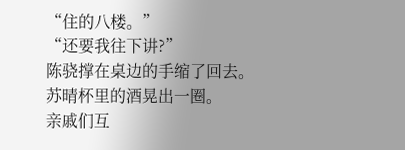“住的八楼。”
“还要我往下讲?”
陈骁撑在桌边的手缩了回去。
苏晴杯里的酒晃出一圈。
亲戚们互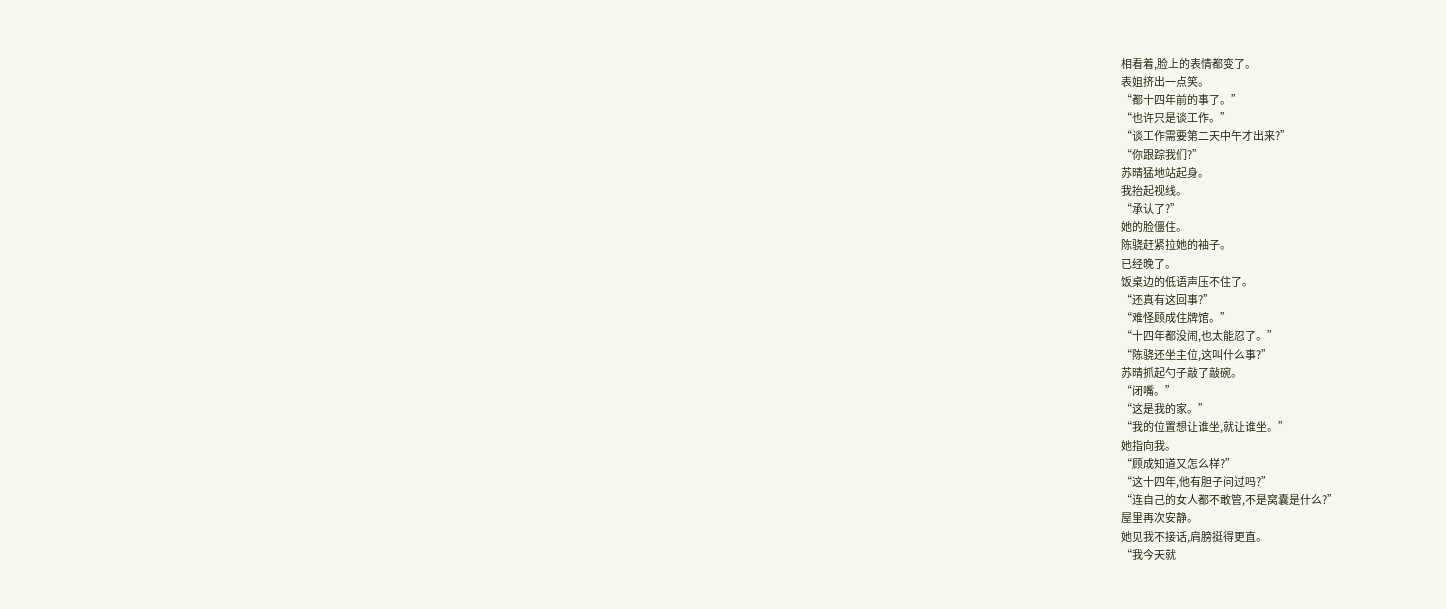相看着,脸上的表情都变了。
表姐挤出一点笑。
“都十四年前的事了。”
“也许只是谈工作。”
“谈工作需要第二天中午才出来?”
“你跟踪我们?”
苏晴猛地站起身。
我抬起视线。
“承认了?”
她的脸僵住。
陈骁赶紧拉她的袖子。
已经晚了。
饭桌边的低语声压不住了。
“还真有这回事?”
“难怪顾成住牌馆。”
“十四年都没闹,也太能忍了。”
“陈骁还坐主位,这叫什么事?”
苏晴抓起勺子敲了敲碗。
“闭嘴。”
“这是我的家。”
“我的位置想让谁坐,就让谁坐。”
她指向我。
“顾成知道又怎么样?”
“这十四年,他有胆子问过吗?”
“连自己的女人都不敢管,不是窝囊是什么?”
屋里再次安静。
她见我不接话,肩膀挺得更直。
“我今天就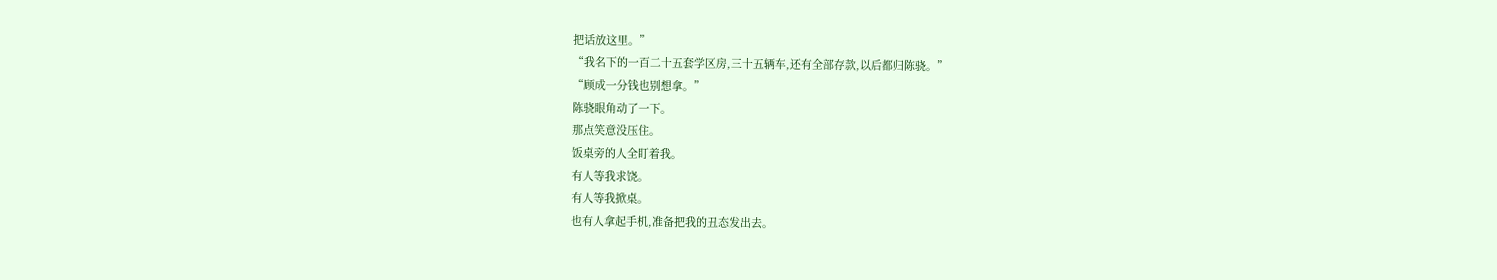把话放这里。”
“我名下的一百二十五套学区房,三十五辆车,还有全部存款,以后都归陈骁。”
“顾成一分钱也别想拿。”
陈骁眼角动了一下。
那点笑意没压住。
饭桌旁的人全盯着我。
有人等我求饶。
有人等我掀桌。
也有人拿起手机,准备把我的丑态发出去。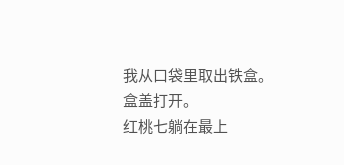我从口袋里取出铁盒。
盒盖打开。
红桃七躺在最上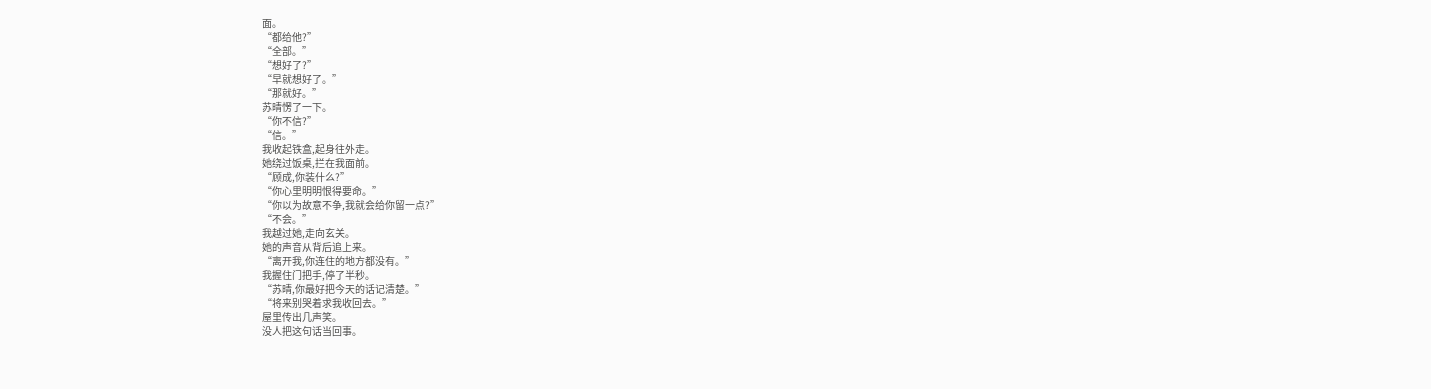面。
“都给他?”
“全部。”
“想好了?”
“早就想好了。”
“那就好。”
苏晴愣了一下。
“你不信?”
“信。”
我收起铁盒,起身往外走。
她绕过饭桌,拦在我面前。
“顾成,你装什么?”
“你心里明明恨得要命。”
“你以为故意不争,我就会给你留一点?”
“不会。”
我越过她,走向玄关。
她的声音从背后追上来。
“离开我,你连住的地方都没有。”
我握住门把手,停了半秒。
“苏晴,你最好把今天的话记清楚。”
“将来别哭着求我收回去。”
屋里传出几声笑。
没人把这句话当回事。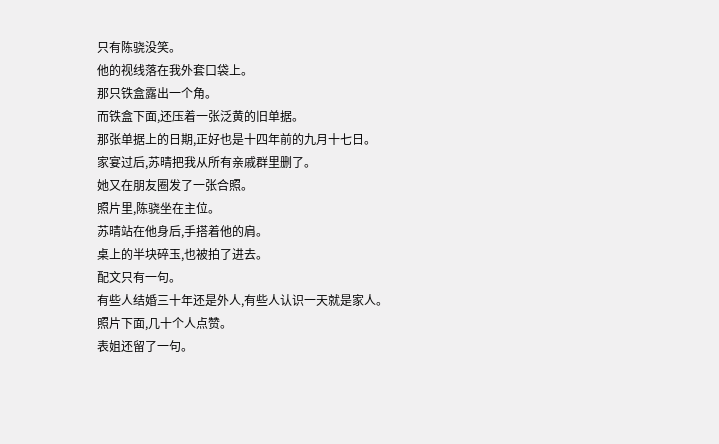只有陈骁没笑。
他的视线落在我外套口袋上。
那只铁盒露出一个角。
而铁盒下面,还压着一张泛黄的旧单据。
那张单据上的日期,正好也是十四年前的九月十七日。
家宴过后,苏晴把我从所有亲戚群里删了。
她又在朋友圈发了一张合照。
照片里,陈骁坐在主位。
苏晴站在他身后,手搭着他的肩。
桌上的半块碎玉,也被拍了进去。
配文只有一句。
有些人结婚三十年还是外人,有些人认识一天就是家人。
照片下面,几十个人点赞。
表姐还留了一句。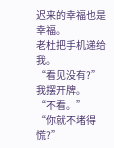迟来的幸福也是幸福。
老杜把手机递给我。
“看见没有?”
我摆开牌。
“不看。”
“你就不堵得慌?”